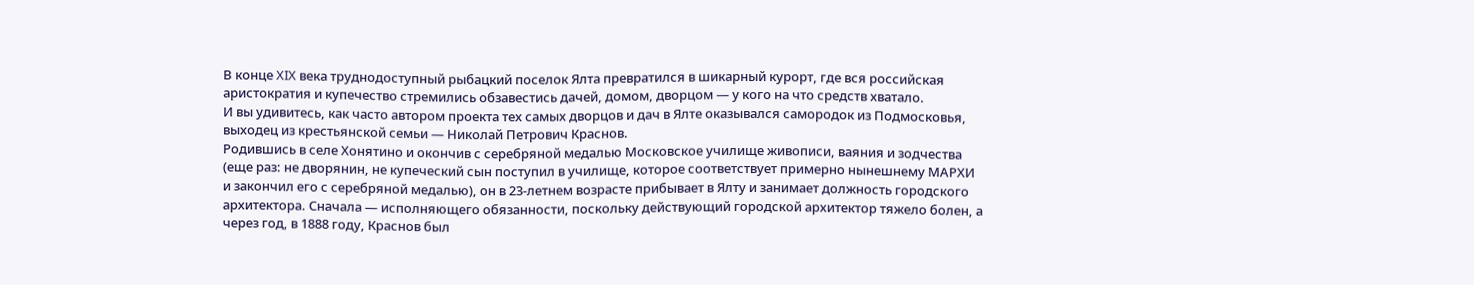В конце XIX века труднодоступный рыбацкий поселок Ялта превратился в шикарный курорт, где вся российская аристократия и купечество стремились обзавестись дачей, домом, дворцом — у кого на что средств хватало.
И вы удивитесь, как часто автором проекта тех самых дворцов и дач в Ялте оказывался самородок из Подмосковья, выходец из крестьянской семьи — Николай Петрович Краснов.
Родившись в селе Хонятино и окончив с серебряной медалью Московское училище живописи, ваяния и зодчества (еще раз: не дворянин, не купеческий сын поступил в училище, которое соответствует примерно нынешнему МАРХИ и закончил его с серебряной медалью), он в 23-летнем возрасте прибывает в Ялту и занимает должность городского архитектора. Сначала — исполняющего обязанности, поскольку действующий городской архитектор тяжело болен, а через год, в 1888 году, Краснов был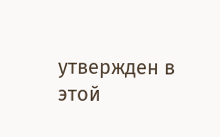утвержден в этой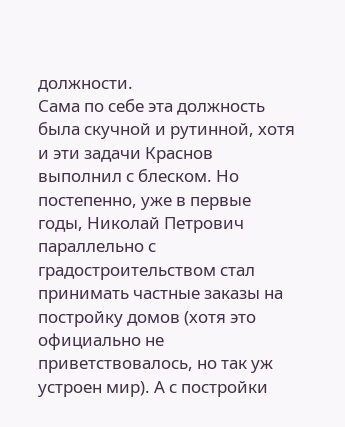должности.
Сама по себе эта должность была скучной и рутинной, хотя и эти задачи Краснов выполнил с блеском. Но постепенно, уже в первые годы, Николай Петрович параллельно с градостроительством стал принимать частные заказы на постройку домов (хотя это официально не приветствовалось, но так уж устроен мир). А с постройки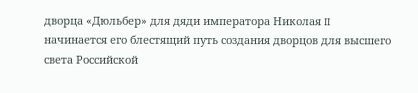дворца «Дюльбер» для дяди императора Николая II начинается его блестящий путь создания дворцов для высшего света Российской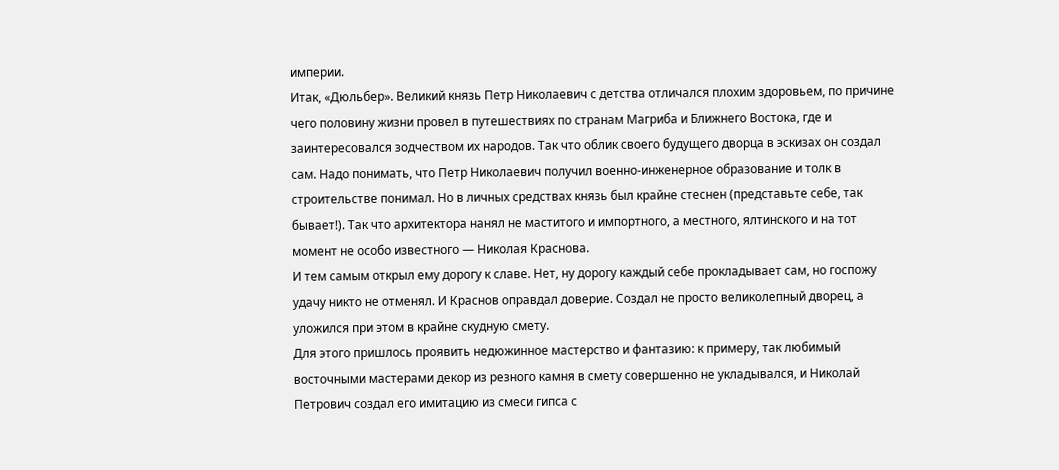империи.
Итак, «Дюльбер». Великий князь Петр Николаевич с детства отличался плохим здоровьем, по причине чего половину жизни провел в путешествиях по странам Магриба и Ближнего Востока, где и заинтересовался зодчеством их народов. Так что облик своего будущего дворца в эскизах он создал сам. Надо понимать, что Петр Николаевич получил военно-инженерное образование и толк в строительстве понимал. Но в личных средствах князь был крайне стеснен (представьте себе, так бывает!). Так что архитектора нанял не маститого и импортного, а местного, ялтинского и на тот момент не особо известного — Николая Краснова.
И тем самым открыл ему дорогу к славе. Нет, ну дорогу каждый себе прокладывает сам, но госпожу удачу никто не отменял. И Краснов оправдал доверие. Создал не просто великолепный дворец, а уложился при этом в крайне скудную смету.
Для этого пришлось проявить недюжинное мастерство и фантазию: к примеру, так любимый восточными мастерами декор из резного камня в смету совершенно не укладывался, и Николай Петрович создал его имитацию из смеси гипса с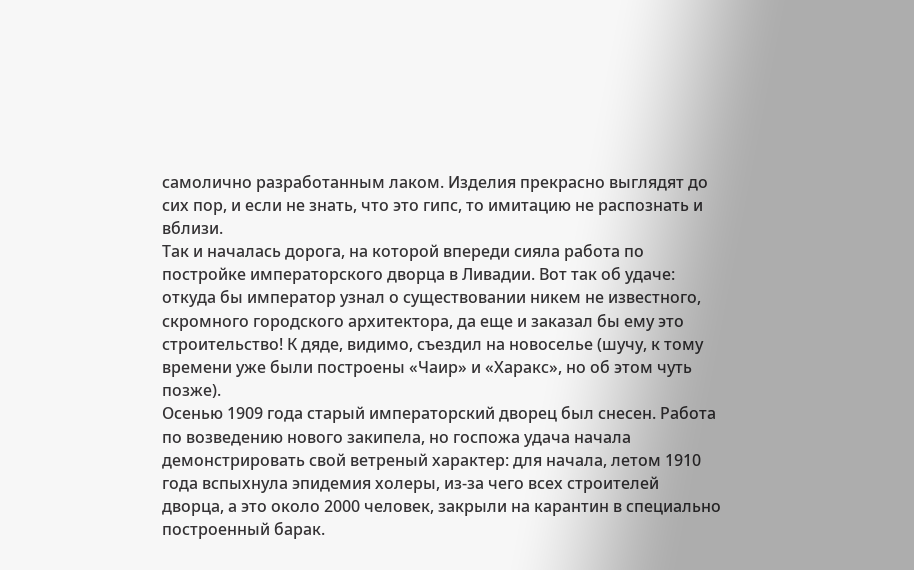самолично разработанным лаком. Изделия прекрасно выглядят до сих пор, и если не знать, что это гипс, то имитацию не распознать и вблизи.
Так и началась дорога, на которой впереди сияла работа по постройке императорского дворца в Ливадии. Вот так об удаче: откуда бы император узнал о существовании никем не известного, скромного городского архитектора, да еще и заказал бы ему это строительство! К дяде, видимо, съездил на новоселье (шучу, к тому времени уже были построены «Чаир» и «Харакс», но об этом чуть позже).
Осенью 1909 года старый императорский дворец был снесен. Работа по возведению нового закипела, но госпожа удача начала демонстрировать свой ветреный характер: для начала, летом 1910 года вспыхнула эпидемия холеры, из-за чего всех строителей дворца, а это около 2000 человек, закрыли на карантин в специально построенный барак.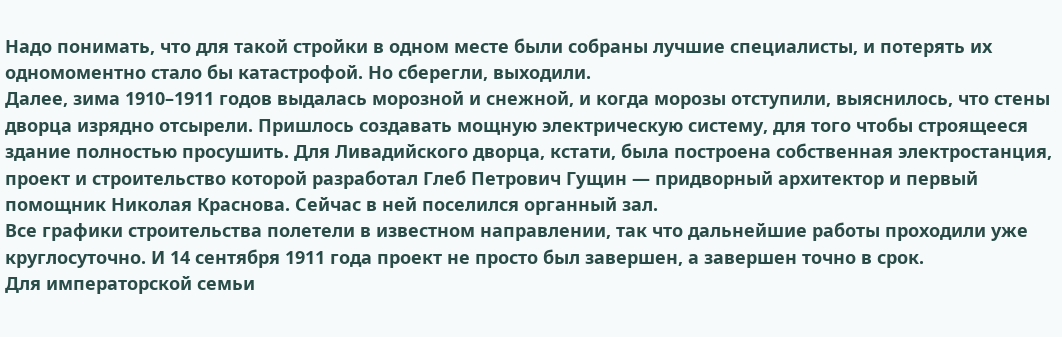Надо понимать, что для такой стройки в одном месте были собраны лучшие специалисты, и потерять их одномоментно стало бы катастрофой. Но сберегли, выходили.
Далее, зима 1910–1911 годов выдалась морозной и снежной, и когда морозы отступили, выяснилось, что стены дворца изрядно отсырели. Пришлось создавать мощную электрическую систему, для того чтобы строящееся здание полностью просушить. Для Ливадийского дворца, кстати, была построена собственная электростанция, проект и строительство которой разработал Глеб Петрович Гущин — придворный архитектор и первый помощник Николая Краснова. Сейчас в ней поселился органный зал.
Все графики строительства полетели в известном направлении, так что дальнейшие работы проходили уже круглосуточно. И 14 сентября 1911 года проект не просто был завершен, а завершен точно в срок.
Для императорской семьи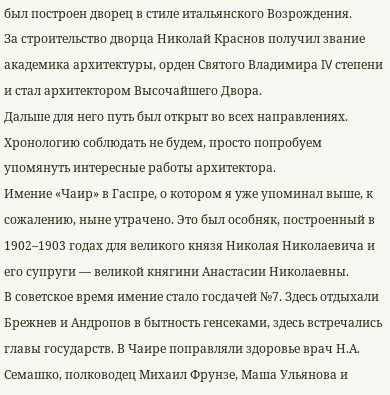был построен дворец в стиле итальянского Возрождения.
За строительство дворца Николай Краснов получил звание академика архитектуры, орден Святого Владимира IV степени и стал архитектором Высочайшего Двора.
Дальше для него путь был открыт во всех направлениях. Хронологию соблюдать не будем, просто попробуем упомянуть интересные работы архитектора.
Имение «Чаир» в Гаспре, о котором я уже упоминал выше, к сожалению, ныне утрачено. Это был особняк, построенный в 1902–1903 годах для великого князя Николая Николаевича и его супруги — великой княгини Анастасии Николаевны.
В советское время имение стало госдачей №7. Здесь отдыхали Брежнев и Андропов в бытность генсеками, здесь встречались главы государств. В Чаире поправляли здоровье врач Н.А. Семашко, полководец Михаил Фрунзе, Маша Ульянова и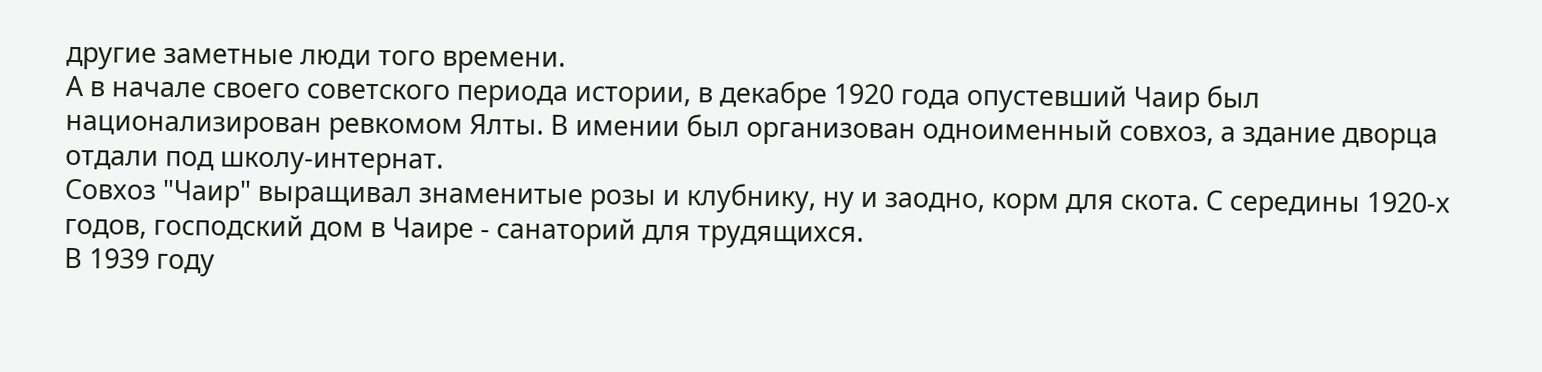другие заметные люди того времени.
А в начале своего советского периода истории, в декабре 1920 года опустевший Чаир был национализирован ревкомом Ялты. В имении был организован одноименный совхоз, а здание дворца отдали под школу-интернат.
Совхоз "Чаир" выращивал знаменитые розы и клубнику, ну и заодно, корм для скота. С середины 1920-х годов, господский дом в Чаире - санаторий для трудящихся.
В 1939 году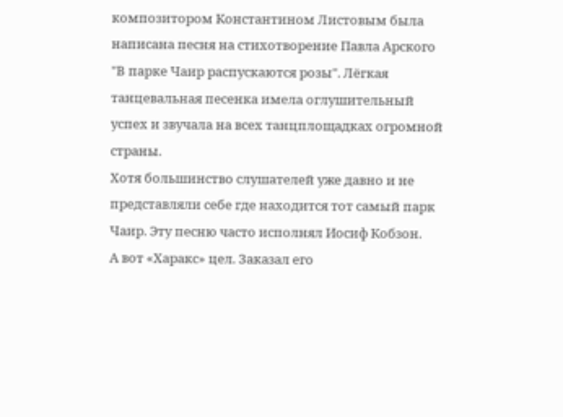композитором Константином Листовым была написана песня на стихотворение Павла Арского "В парке Чаир распускаются розы". Лёгкая танцевальная песенка имела оглушительный успех и звучала на всех танцплощадках огромной страны.
Хотя большинство слушателей уже давно и не представляли себе где находится тот самый парк Чаир. Эту песню часто исполнял Иосиф Кобзон.
А вот «Харакс» цел. Заказал его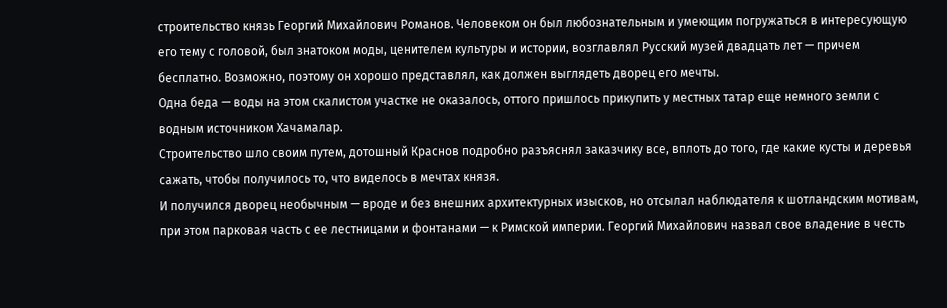строительство князь Георгий Михайлович Романов. Человеком он был любознательным и умеющим погружаться в интересующую его тему с головой, был знатоком моды, ценителем культуры и истории, возглавлял Русский музей двадцать лет — причем бесплатно. Возможно, поэтому он хорошо представлял, как должен выглядеть дворец его мечты.
Одна беда — воды на этом скалистом участке не оказалось, оттого пришлось прикупить у местных татар еще немного земли с водным источником Хачамалар.
Строительство шло своим путем, дотошный Краснов подробно разъяснял заказчику все, вплоть до того, где какие кусты и деревья сажать, чтобы получилось то, что виделось в мечтах князя.
И получился дворец необычным — вроде и без внешних архитектурных изысков, но отсылал наблюдателя к шотландским мотивам, при этом парковая часть с ее лестницами и фонтанами — к Римской империи. Георгий Михайлович назвал свое владение в честь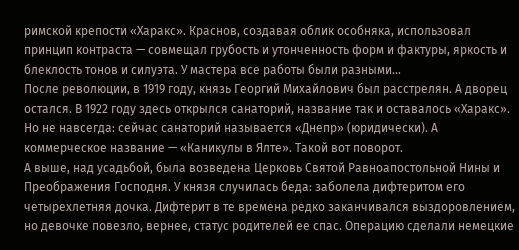римской крепости «Харакс». Краснов, создавая облик особняка, использовал принцип контраста — совмещал грубость и утонченность форм и фактуры, яркость и блеклость тонов и силуэта. У мастера все работы были разными…
После революции, в 1919 году, князь Георгий Михайлович был расстрелян. А дворец остался. В 1922 году здесь открылся санаторий, название так и оставалось «Харакс». Но не навсегда: сейчас санаторий называется «Днепр» (юридически). А коммерческое название — «Каникулы в Ялте». Такой вот поворот.
А выше, над усадьбой, была возведена Церковь Святой Равноапостольной Нины и Преображения Господня. У князя случилась беда: заболела дифтеритом его четырехлетняя дочка. Дифтерит в те времена редко заканчивался выздоровлением, но девочке повезло, вернее, статус родителей ее спас. Операцию сделали немецкие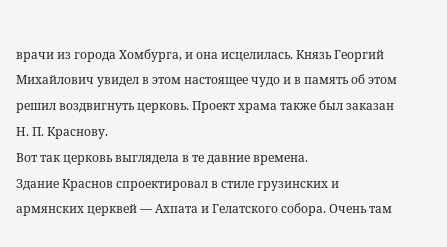врачи из города Хомбурга, и она исцелилась. Князь Георгий Михайлович увидел в этом настоящее чудо и в память об этом решил воздвигнуть церковь. Проект храма также был заказан Н. П. Краснову.
Вот так церковь выглядела в те давние времена.
Здание Краснов спроектировал в стиле грузинских и армянских церквей — Ахпата и Гелатского собора. Очень там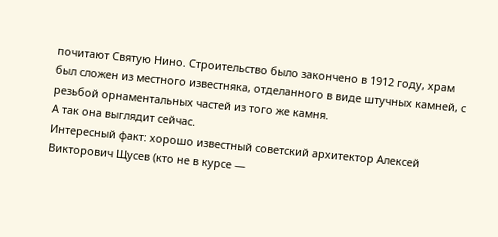почитают Святую Нино. Строительство было закончено в 1912 году, храм был сложен из местного известняка, отделанного в виде штучных камней, с резьбой орнаментальных частей из того же камня.
А так она выглядит сейчас.
Интересный факт: хорошо известный советский архитектор Алексей Викторович Щусев (кто не в курсе —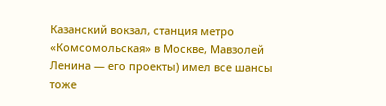Казанский вокзал, станция метро «Комсомольская» в Москве, Мавзолей Ленина — его проекты) имел все шансы тоже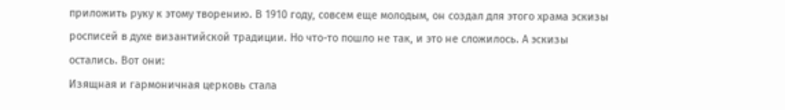приложить руку к этому творению. В 1910 году, совсем еще молодым, он создал для этого храма эскизы росписей в духе византийской традиции. Но что-то пошло не так, и это не сложилось. А эскизы остались. Вот они:
Изящная и гармоничная церковь стала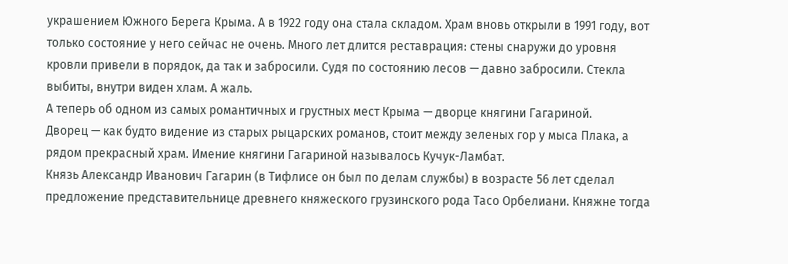украшением Южного Берега Крыма. А в 1922 году она стала складом. Храм вновь открыли в 1991 году, вот только состояние у него сейчас не очень. Много лет длится реставрация: стены снаружи до уровня кровли привели в порядок, да так и забросили. Судя по состоянию лесов — давно забросили. Стекла выбиты, внутри виден хлам. А жаль.
А теперь об одном из самых романтичных и грустных мест Крыма — дворце княгини Гагариной.
Дворец — как будто видение из старых рыцарских романов, стоит между зеленых гор у мыса Плака, а рядом прекрасный храм. Имение княгини Гагариной называлось Кучук-Ламбат.
Князь Александр Иванович Гагарин (в Тифлисе он был по делам службы) в возрасте 56 лет сделал предложение представительнице древнего княжеского грузинского рода Тасо Орбелиани. Княжне тогда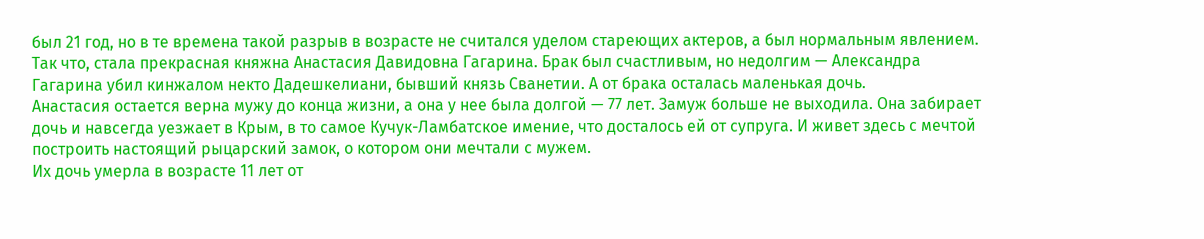был 21 год, но в те времена такой разрыв в возрасте не считался уделом стареющих актеров, а был нормальным явлением. Так что, стала прекрасная княжна Анастасия Давидовна Гагарина. Брак был счастливым, но недолгим — Александра Гагарина убил кинжалом некто Дадешкелиани, бывший князь Сванетии. А от брака осталась маленькая дочь.
Анастасия остается верна мужу до конца жизни, а она у нее была долгой — 77 лет. Замуж больше не выходила. Она забирает дочь и навсегда уезжает в Крым, в то самое Кучук-Ламбатское имение, что досталось ей от супруга. И живет здесь с мечтой построить настоящий рыцарский замок, о котором они мечтали с мужем.
Их дочь умерла в возрасте 11 лет от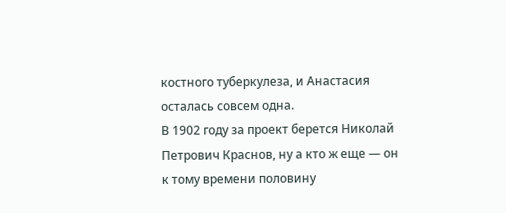костного туберкулеза, и Анастасия осталась совсем одна.
В 1902 году за проект берется Николай Петрович Краснов, ну а кто ж еще — он к тому времени половину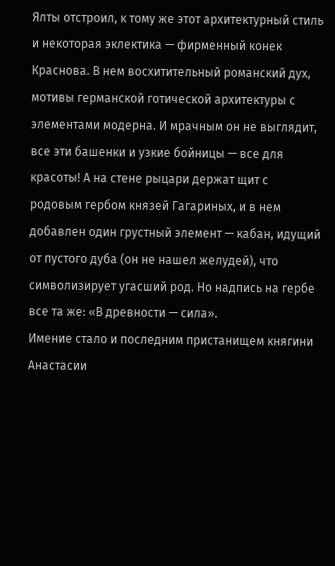Ялты отстроил, к тому же этот архитектурный стиль и некоторая эклектика — фирменный конек Краснова. В нем восхитительный романский дух, мотивы германской готической архитектуры с элементами модерна. И мрачным он не выглядит, все эти башенки и узкие бойницы — все для красоты! А на стене рыцари держат щит с родовым гербом князей Гагариных, и в нем добавлен один грустный элемент — кабан, идущий от пустого дуба (он не нашел желудей), что символизирует угасший род. Но надпись на гербе все та же: «В древности — сила».
Имение стало и последним пристанищем княгини Анастасии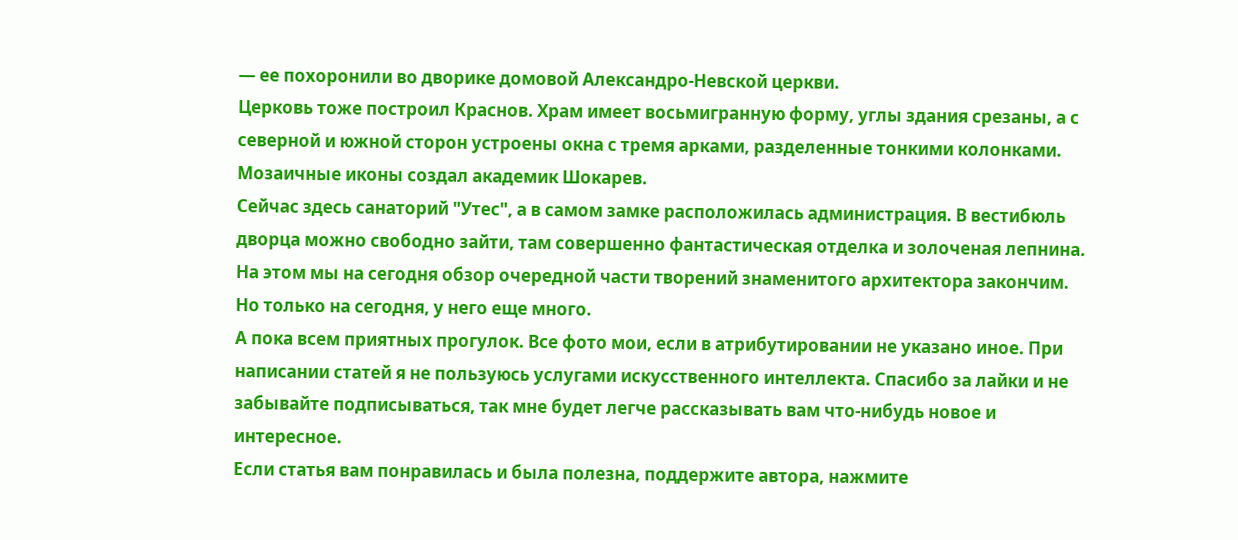— ее похоронили во дворике домовой Александро-Невской церкви.
Церковь тоже построил Краснов. Храм имеет восьмигранную форму, углы здания срезаны, а с северной и южной сторон устроены окна с тремя арками, разделенные тонкими колонками. Мозаичные иконы создал академик Шокарев.
Сейчас здесь санаторий "Утес", а в самом замке расположилась администрация. В вестибюль дворца можно свободно зайти, там совершенно фантастическая отделка и золоченая лепнина.
На этом мы на сегодня обзор очередной части творений знаменитого архитектора закончим. Но только на сегодня, у него еще много.
А пока всем приятных прогулок. Все фото мои, если в атрибутировании не указано иное. При написании статей я не пользуюсь услугами искусственного интеллекта. Спасибо за лайки и не забывайте подписываться, так мне будет легче рассказывать вам что-нибудь новое и интересное.
Если статья вам понравилась и была полезна, поддержите автора, нажмите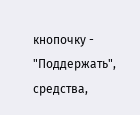кнопочку - "Поддержать", средства,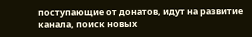поступающие от донатов, идут на развитие канала, поиск новых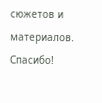сюжетов и материалов. Спасибо!